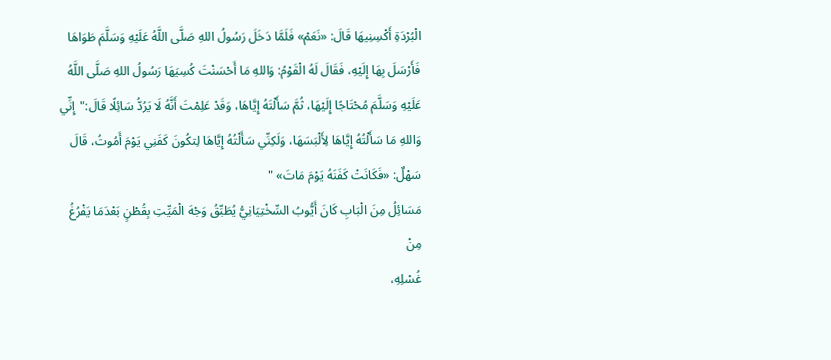الْبُرْدَةِ أَكْسِنِيهَا قَالَ: «نَعَمْ» فَلَمَّا دَخَلَ رَسُولُ اللهِ صَلَّى اللَّهُ عَلَيْهِ وَسَلَّمَ طَوَاهَا فَأَرْسَلَ بِهَا إِلَيْهِ، فَقَالَ لَهُ الْقَوْمُ: وَاللهِ مَا أَحْسَنْتَ كُسِيَهَا رَسُولُ اللهِ صَلَّى اللَّهُ عَلَيْهِ وَسَلَّمَ مُحْتَاجًا إِلَيْهَا، ثُمَّ سَأَلْتَهُ إِيَّاهَا، وَقَدْ عَلِمْتَ أَنَّهُ لَا يَرُدُّ سَائِلًا قَالَ:"إِنِّي وَاللهِ مَا سَأَلْتُهُ إِيَّاهَا لِأَلْبَسَهَا، وَلَكِنِّي سَأَلْتُهُ إِيَّاهَا لِتكُونَ كَفَنِي يَوْمَ أَمُوتُ، قَالَ سَهْلٌ: «فَكَانَتْ كَفَنَهُ يَوْمَ مَاتَ» "
مَسَائِلُ مِنَ الْبَابِ كَانَ أَيُّوبُ السِّخْتِيَانِيُّ يُطَبِّقُ وَجْهَ الْمَيِّتِ بِقُطْنٍ بَعْدَمَا يَفْرُغُ مِنْ
غُسْلِهِ،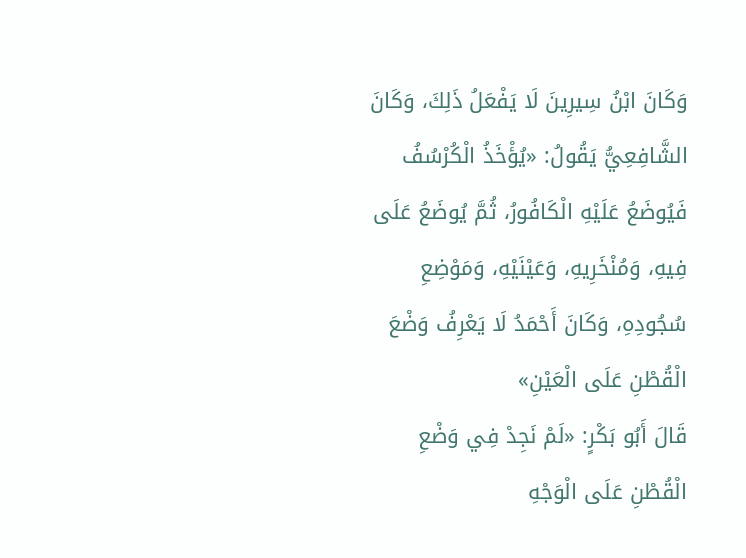وَكَانَ ابْنُ سِيرِينَ لَا يَفْعَلُ ذَلِكَ، وَكَانَ الشَّافِعِيُّ يَقُولُ: «يُؤْخَذُ الْكُرْسُفُ فَيُوضَعُ عَلَيْهِ الْكَافُورُ، ثُمَّ يُوضَعُ عَلَى فِيهِ، وَمُنْخَرِيهِ، وَعَيْنَيْهِ، وَمَوْضِعِ سُجُودِهِ، وَكَانَ أَحْمَدُ لَا يَعْرِفُ وَضْعَ الْقُطْنِ عَلَى الْعَيْنِ»
قَالَ أَبُو بَكْرٍ: «لَمْ نَجِدْ فِي وَضْعِ الْقُطْنِ عَلَى الْوَجْهِ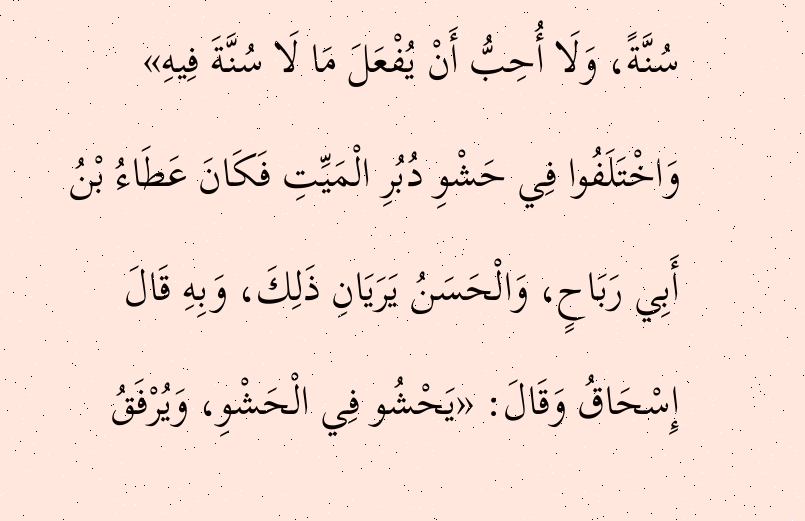سُنَّةً، وَلَا أُحِبُّ أَنْ يُفْعَلَ مَا لَا سُنَّةَ فِيهِ» وَاخْتَلَفُوا فِي حَشْوِ دُبُرِ الْمَيِّتِ فَكَانَ عَطَاءُ بْنُ أَبِي رَبَاحٍ، وَالْحَسَنُ يَرَيَانِ ذَلِكَ، وَبِهِ قَالَ إِسْحَاقُ وَقَالَ: «يَحْشُو فِي الْحَشْوِ، وَيُرْفَقُ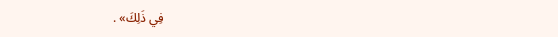فِي ذَلِكَ» .